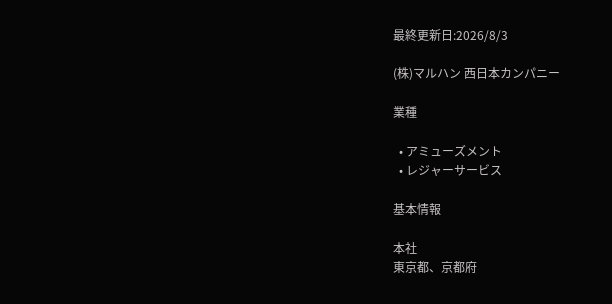最終更新日:2026/8/3

(株)マルハン 西日本カンパニー

業種

  • アミューズメント
  • レジャーサービス

基本情報

本社
東京都、京都府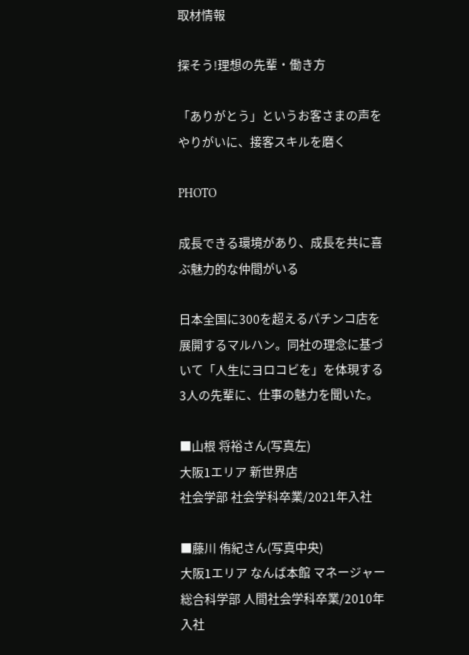取材情報

探そう!理想の先輩・働き方

「ありがとう」というお客さまの声をやりがいに、接客スキルを磨く

PHOTO

成長できる環境があり、成長を共に喜ぶ魅力的な仲間がいる

日本全国に300を超えるパチンコ店を展開するマルハン。同社の理念に基づいて「人生にヨロコビを」を体現する3人の先輩に、仕事の魅力を聞いた。

■山根 将裕さん(写真左)
大阪1エリア 新世界店
社会学部 社会学科卒業/2021年入社

■藤川 侑紀さん(写真中央)
大阪1エリア なんば本館 マネージャー
総合科学部 人間社会学科卒業/2010年入社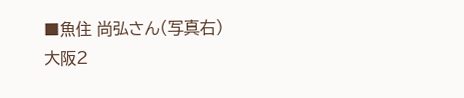■魚住 尚弘さん(写真右)
大阪2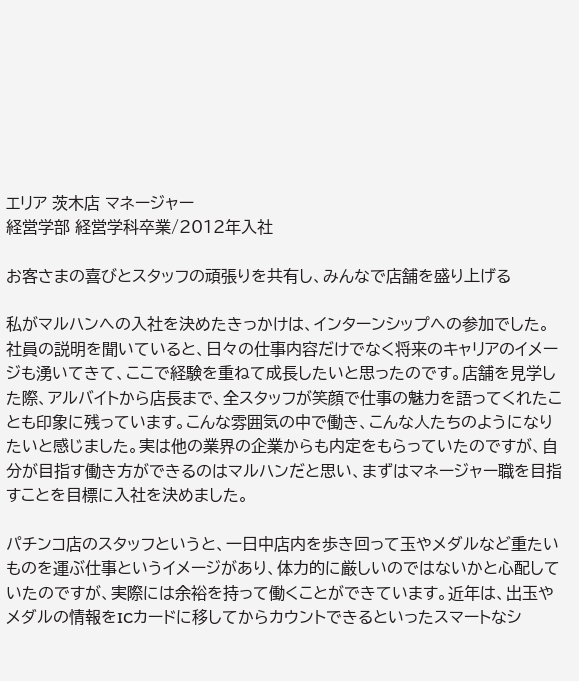エリア 茨木店 マネージャー
経営学部 経営学科卒業/2012年入社

お客さまの喜びとスタッフの頑張りを共有し、みんなで店舗を盛り上げる

私がマルハンへの入社を決めたきっかけは、インターンシップへの参加でした。社員の説明を聞いていると、日々の仕事内容だけでなく将来のキャリアのイメージも湧いてきて、ここで経験を重ねて成長したいと思ったのです。店舗を見学した際、アルバイトから店長まで、全スタッフが笑顔で仕事の魅力を語ってくれたことも印象に残っています。こんな雰囲気の中で働き、こんな人たちのようになりたいと感じました。実は他の業界の企業からも内定をもらっていたのですが、自分が目指す働き方ができるのはマルハンだと思い、まずはマネージャー職を目指すことを目標に入社を決めました。

パチンコ店のスタッフというと、一日中店内を歩き回って玉やメダルなど重たいものを運ぶ仕事というイメージがあり、体力的に厳しいのではないかと心配していたのですが、実際には余裕を持って働くことができています。近年は、出玉やメダルの情報をICカードに移してからカウントできるといったスマートなシ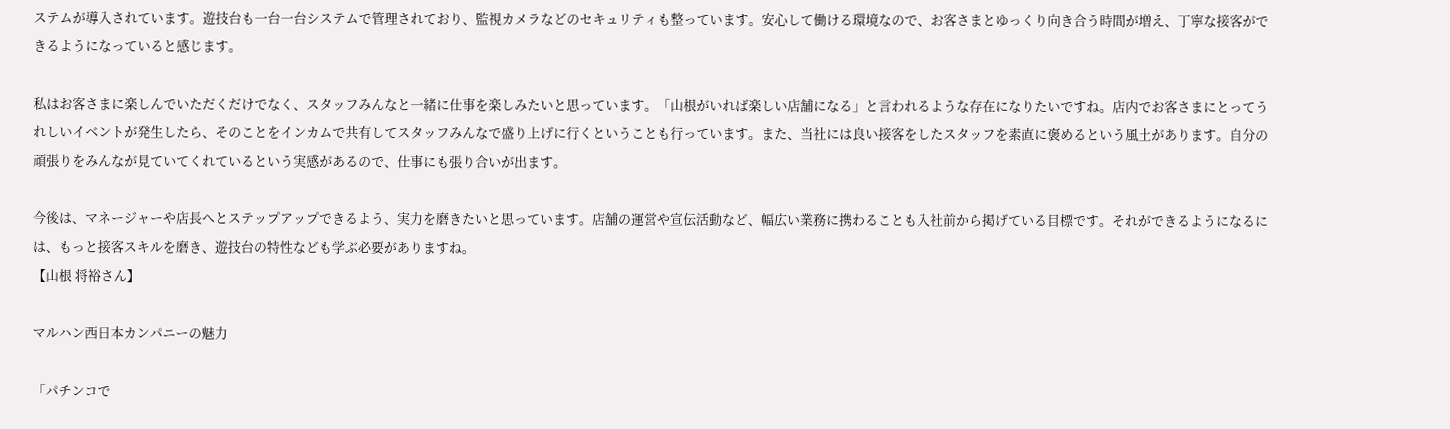ステムが導入されています。遊技台も一台一台システムで管理されており、監視カメラなどのセキュリティも整っています。安心して働ける環境なので、お客さまとゆっくり向き合う時間が増え、丁寧な接客ができるようになっていると感じます。

私はお客さまに楽しんでいただくだけでなく、スタッフみんなと一緒に仕事を楽しみたいと思っています。「山根がいれば楽しい店舗になる」と言われるような存在になりたいですね。店内でお客さまにとってうれしいイベントが発生したら、そのことをインカムで共有してスタッフみんなで盛り上げに行くということも行っています。また、当社には良い接客をしたスタッフを素直に褒めるという風土があります。自分の頑張りをみんなが見ていてくれているという実感があるので、仕事にも張り合いが出ます。

今後は、マネージャーや店長へとステップアップできるよう、実力を磨きたいと思っています。店舗の運営や宣伝活動など、幅広い業務に携わることも入社前から掲げている目標です。それができるようになるには、もっと接客スキルを磨き、遊技台の特性なども学ぶ必要がありますね。
【山根 将裕さん】

マルハン西日本カンパニーの魅力

「パチンコで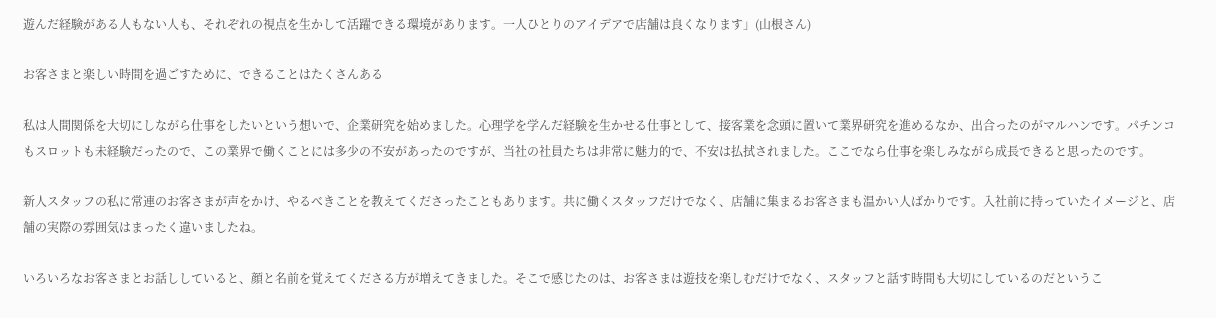遊んだ経験がある人もない人も、それぞれの視点を生かして活躍できる環境があります。一人ひとりのアイデアで店舗は良くなります」(山根さん)

お客さまと楽しい時間を過ごすために、できることはたくさんある

私は人間関係を大切にしながら仕事をしたいという想いで、企業研究を始めました。心理学を学んだ経験を生かせる仕事として、接客業を念頭に置いて業界研究を進めるなか、出合ったのがマルハンです。パチンコもスロットも未経験だったので、この業界で働くことには多少の不安があったのですが、当社の社員たちは非常に魅力的で、不安は払拭されました。ここでなら仕事を楽しみながら成長できると思ったのです。

新人スタッフの私に常連のお客さまが声をかけ、やるべきことを教えてくださったこともあります。共に働くスタッフだけでなく、店舗に集まるお客さまも温かい人ばかりです。入社前に持っていたイメージと、店舗の実際の雰囲気はまったく違いましたね。

いろいろなお客さまとお話ししていると、顔と名前を覚えてくださる方が増えてきました。そこで感じたのは、お客さまは遊技を楽しむだけでなく、スタッフと話す時間も大切にしているのだというこ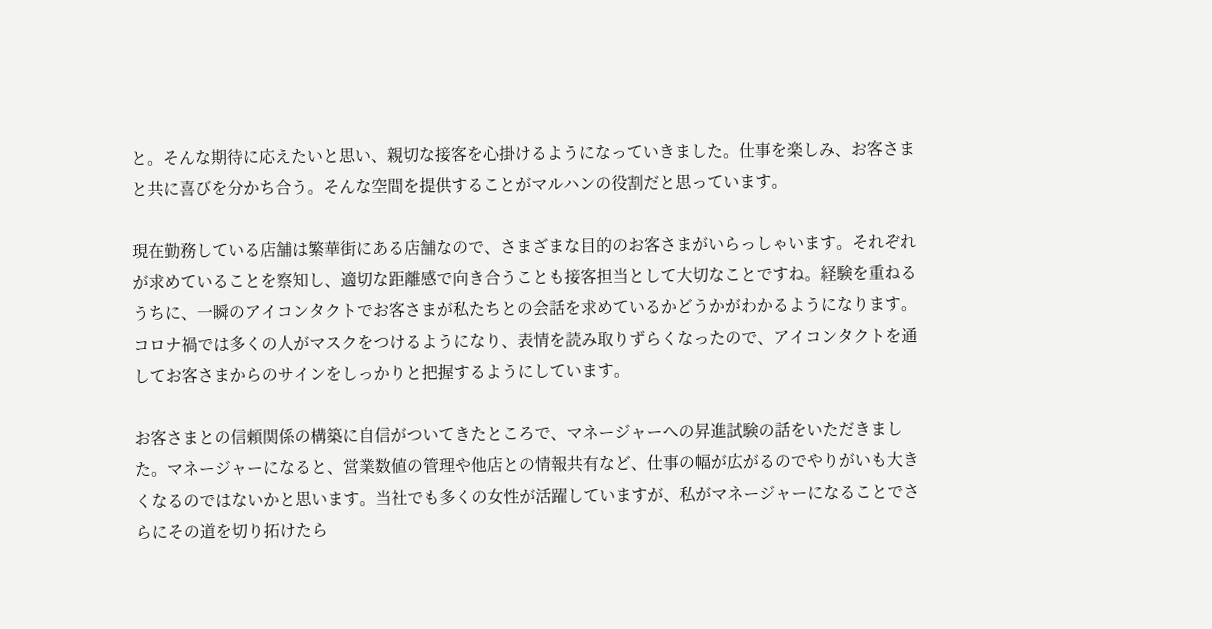と。そんな期待に応えたいと思い、親切な接客を心掛けるようになっていきました。仕事を楽しみ、お客さまと共に喜びを分かち合う。そんな空間を提供することがマルハンの役割だと思っています。

現在勤務している店舗は繁華街にある店舗なので、さまざまな目的のお客さまがいらっしゃいます。それぞれが求めていることを察知し、適切な距離感で向き合うことも接客担当として大切なことですね。経験を重ねるうちに、一瞬のアイコンタクトでお客さまが私たちとの会話を求めているかどうかがわかるようになります。コロナ禍では多くの人がマスクをつけるようになり、表情を読み取りずらくなったので、アイコンタクトを通してお客さまからのサインをしっかりと把握するようにしています。

お客さまとの信頼関係の構築に自信がついてきたところで、マネージャーへの昇進試験の話をいただきました。マネージャーになると、営業数値の管理や他店との情報共有など、仕事の幅が広がるのでやりがいも大きくなるのではないかと思います。当社でも多くの女性が活躍していますが、私がマネージャーになることでさらにその道を切り拓けたら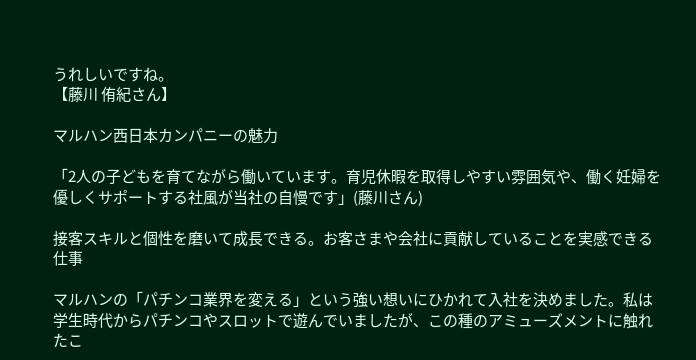うれしいですね。
【藤川 侑紀さん】

マルハン西日本カンパニーの魅力

「2人の子どもを育てながら働いています。育児休暇を取得しやすい雰囲気や、働く妊婦を優しくサポートする社風が当社の自慢です」(藤川さん)

接客スキルと個性を磨いて成長できる。お客さまや会社に貢献していることを実感できる仕事

マルハンの「パチンコ業界を変える」という強い想いにひかれて入社を決めました。私は学生時代からパチンコやスロットで遊んでいましたが、この種のアミューズメントに触れたこ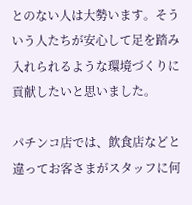とのない人は大勢います。そういう人たちが安心して足を踏み入れられるような環境づくりに貢献したいと思いました。

パチンコ店では、飲食店などと違ってお客さまがスタッフに何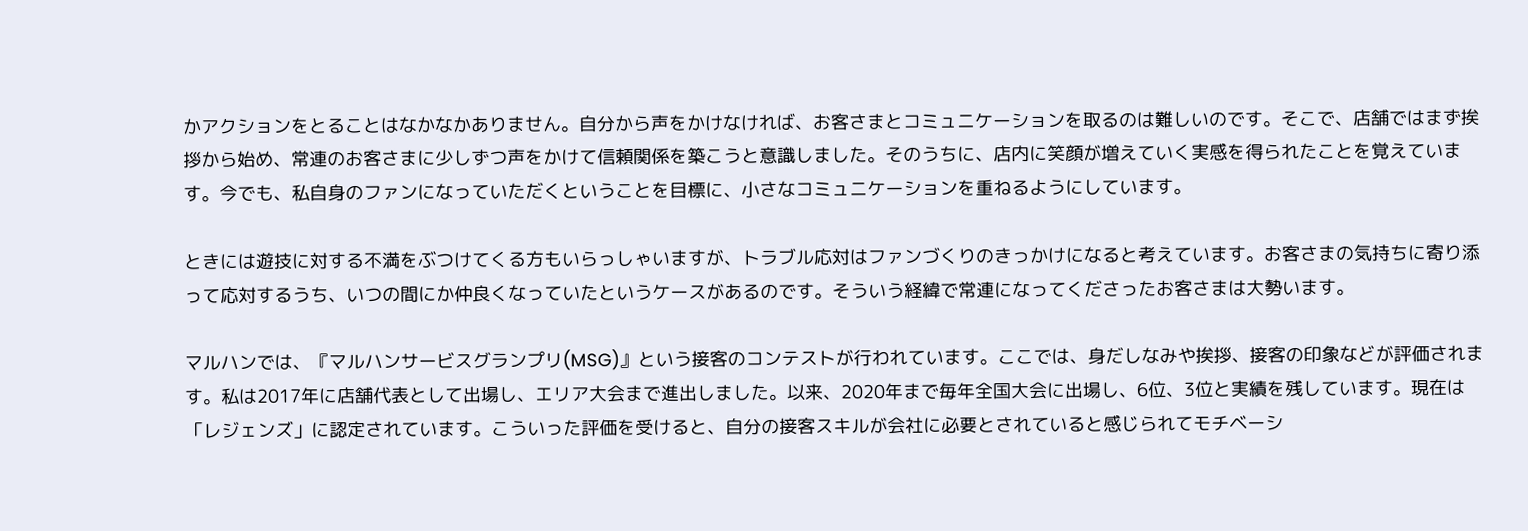かアクションをとることはなかなかありません。自分から声をかけなければ、お客さまとコミュニケーションを取るのは難しいのです。そこで、店舗ではまず挨拶から始め、常連のお客さまに少しずつ声をかけて信頼関係を築こうと意識しました。そのうちに、店内に笑顔が増えていく実感を得られたことを覚えています。今でも、私自身のファンになっていただくということを目標に、小さなコミュニケーションを重ねるようにしています。

ときには遊技に対する不満をぶつけてくる方もいらっしゃいますが、トラブル応対はファンづくりのきっかけになると考えています。お客さまの気持ちに寄り添って応対するうち、いつの間にか仲良くなっていたというケースがあるのです。そういう経緯で常連になってくださったお客さまは大勢います。

マルハンでは、『マルハンサービスグランプリ(MSG)』という接客のコンテストが行われています。ここでは、身だしなみや挨拶、接客の印象などが評価されます。私は2017年に店舗代表として出場し、エリア大会まで進出しました。以来、2020年まで毎年全国大会に出場し、6位、3位と実績を残しています。現在は「レジェンズ」に認定されています。こういった評価を受けると、自分の接客スキルが会社に必要とされていると感じられてモチベーシ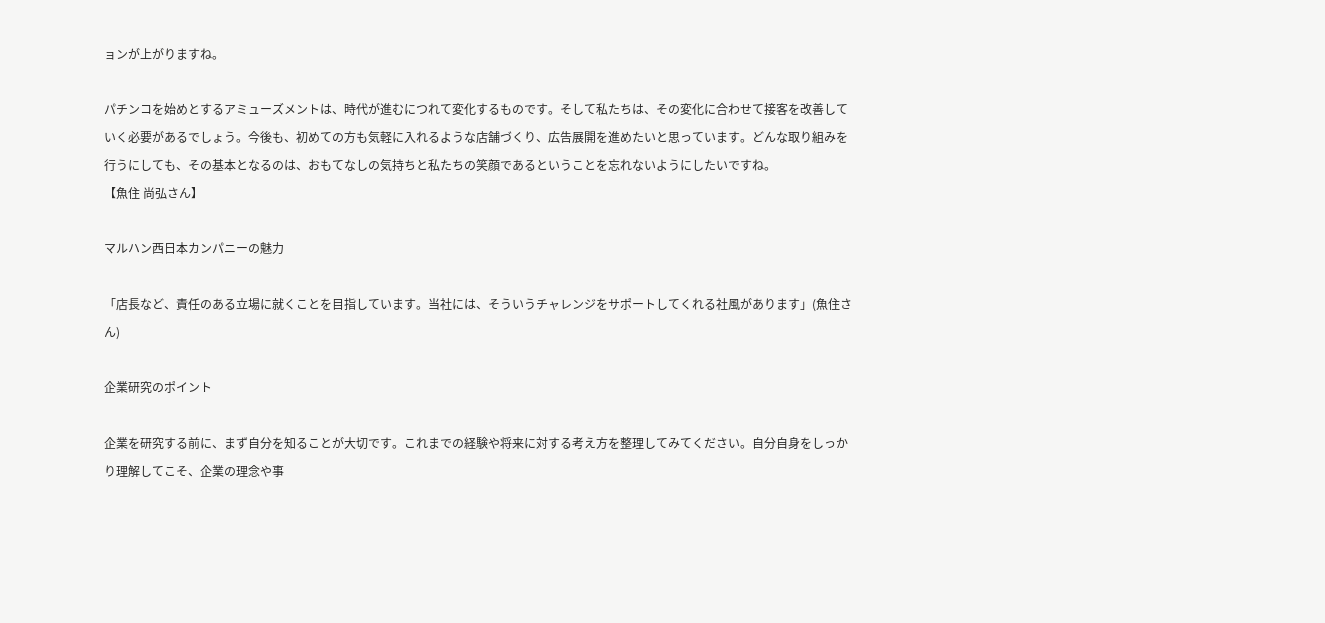ョンが上がりますね。

パチンコを始めとするアミューズメントは、時代が進むにつれて変化するものです。そして私たちは、その変化に合わせて接客を改善していく必要があるでしょう。今後も、初めての方も気軽に入れるような店舗づくり、広告展開を進めたいと思っています。どんな取り組みを行うにしても、その基本となるのは、おもてなしの気持ちと私たちの笑顔であるということを忘れないようにしたいですね。
【魚住 尚弘さん】

マルハン西日本カンパニーの魅力

「店長など、責任のある立場に就くことを目指しています。当社には、そういうチャレンジをサポートしてくれる社風があります」(魚住さん)

企業研究のポイント

企業を研究する前に、まず自分を知ることが大切です。これまでの経験や将来に対する考え方を整理してみてください。自分自身をしっかり理解してこそ、企業の理念や事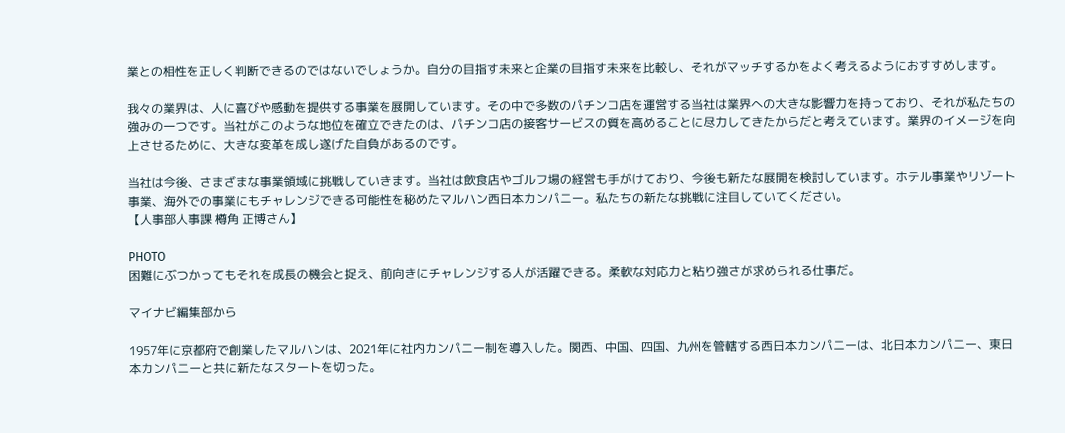業との相性を正しく判断できるのではないでしょうか。自分の目指す未来と企業の目指す未来を比較し、それがマッチするかをよく考えるようにおすすめします。

我々の業界は、人に喜びや感動を提供する事業を展開しています。その中で多数のパチンコ店を運営する当社は業界への大きな影響力を持っており、それが私たちの強みの一つです。当社がこのような地位を確立できたのは、パチンコ店の接客サービスの質を高めることに尽力してきたからだと考えています。業界のイメージを向上させるために、大きな変革を成し遂げた自負があるのです。

当社は今後、さまざまな事業領域に挑戦していきます。当社は飲食店やゴルフ場の経営も手がけており、今後も新たな展開を検討しています。ホテル事業やリゾート事業、海外での事業にもチャレンジできる可能性を秘めたマルハン西日本カンパニー。私たちの新たな挑戦に注目していてください。
【人事部人事課 樽角 正博さん】

PHOTO
困難にぶつかってもそれを成長の機会と捉え、前向きにチャレンジする人が活躍できる。柔軟な対応力と粘り強さが求められる仕事だ。

マイナビ編集部から

1957年に京都府で創業したマルハンは、2021年に社内カンパニー制を導入した。関西、中国、四国、九州を管轄する西日本カンパニーは、北日本カンパニー、東日本カンパニーと共に新たなスタートを切った。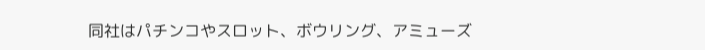同社はパチンコやスロット、ボウリング、アミューズ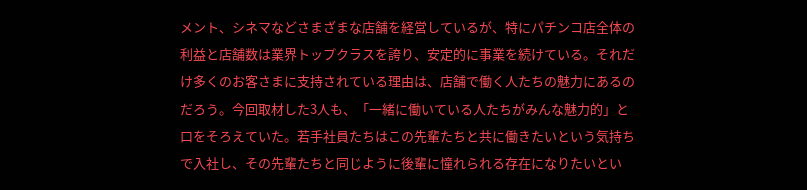メント、シネマなどさまざまな店舗を経営しているが、特にパチンコ店全体の利益と店舗数は業界トップクラスを誇り、安定的に事業を続けている。それだけ多くのお客さまに支持されている理由は、店舗で働く人たちの魅力にあるのだろう。今回取材した3人も、「一緒に働いている人たちがみんな魅力的」と口をそろえていた。若手社員たちはこの先輩たちと共に働きたいという気持ちで入社し、その先輩たちと同じように後輩に憧れられる存在になりたいとい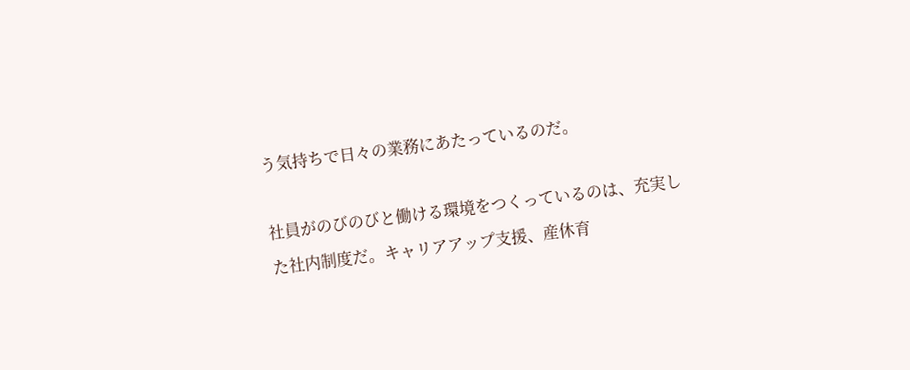う気持ちで日々の業務にあたっているのだ。

社員がのびのびと働ける環境をつくっているのは、充実した社内制度だ。キャリアアップ支援、産休育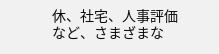休、社宅、人事評価など、さまざまな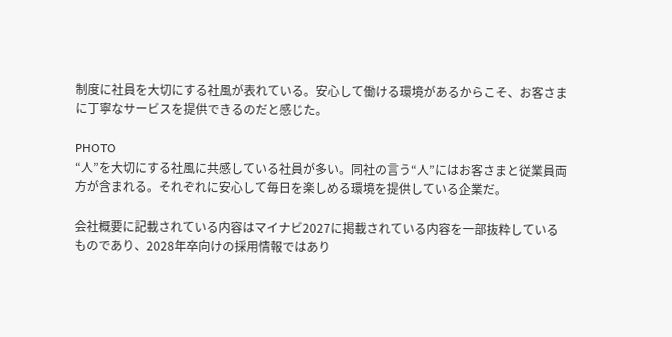制度に社員を大切にする社風が表れている。安心して働ける環境があるからこそ、お客さまに丁寧なサービスを提供できるのだと感じた。

PHOTO
“人”を大切にする社風に共感している社員が多い。同社の言う“人”にはお客さまと従業員両方が含まれる。それぞれに安心して毎日を楽しめる環境を提供している企業だ。

会社概要に記載されている内容はマイナビ2027に掲載されている内容を一部抜粋しているものであり、2028年卒向けの採用情報ではあり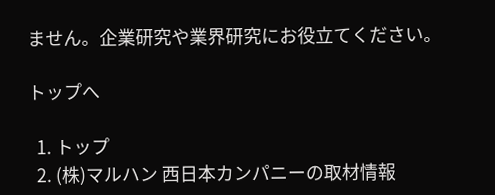ません。企業研究や業界研究にお役立てください。

トップへ

  1. トップ
  2. (株)マルハン 西日本カンパニーの取材情報